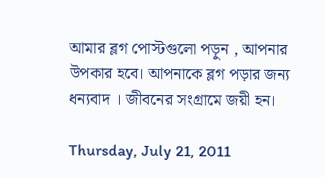আমার ব্লগ পোস্টগুলো পড়ুন , আপনার উপকার হবে। আপনাকে ব্লগ পড়ার জন্য ধন্যবাদ । জীবনের সংগ্রামে জয়ী হন।

Thursday, July 21, 2011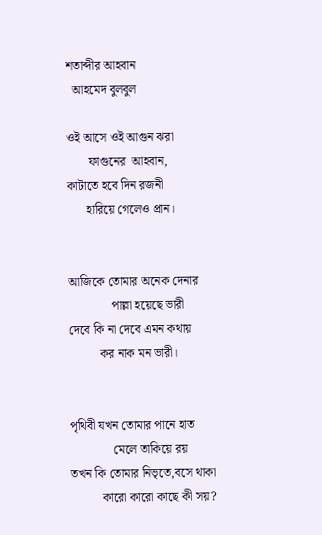শতাব্দীর আহবান
  আহমেদ বুলবুল

ওই আসে ওই আগুন ঝরা
       ফাগুনের  আহবান,
কাটাতে হবে দিন রজনী
      হারিয়ে গেলেও প্রান।


আজিকে তোমার অনেক দেনার
              পাল্লা হয়েছে ভারী
দেবে কি না দেবে এমন কথায়
          কর নাক মন ভারী।


পৃথিবী যখন তোমার পানে হাত
              মেলে তাকিয়ে রয়
তখন কি তোমার নিভৃতে,বসে থাকা
          কারো কারো কাছে কী সয়?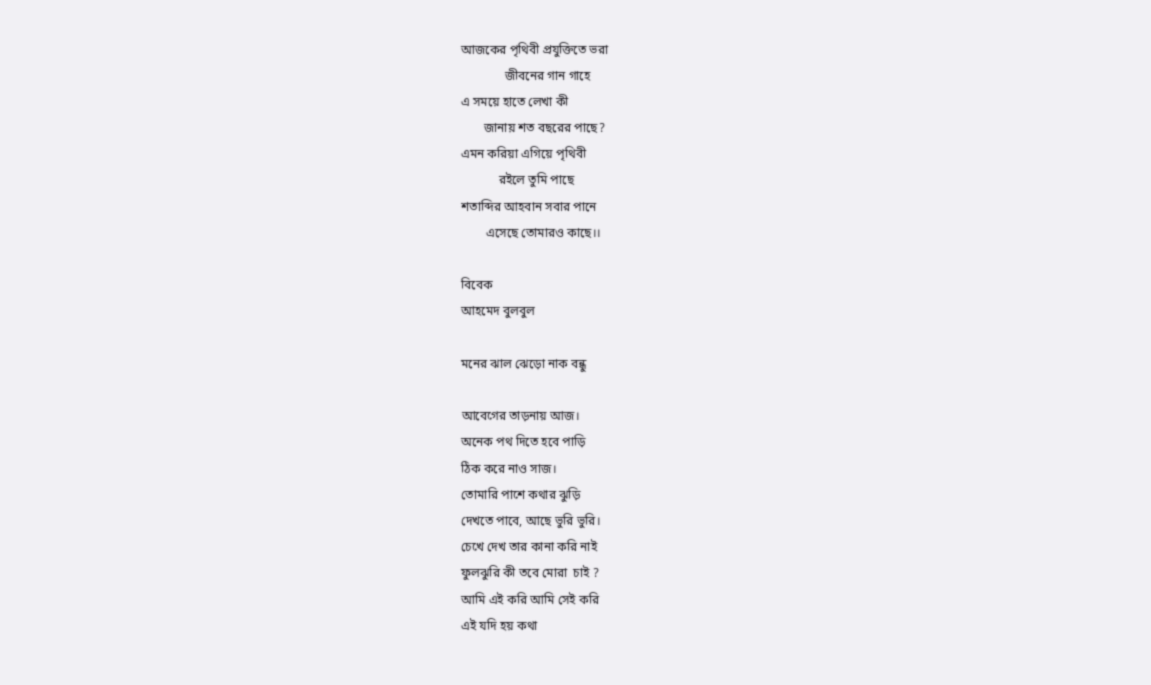আজকের পৃথিবী প্রযুক্তিতে ভরা
              জীবনের গান গাহে
এ সময়ে হাতে লেখা কী
       জানায় শত বছরের পাছে?
এমন করিয়া এগিয়ে পৃথিবী
            রইলে তুমি পাছে
শতাব্দির আহবান সবার পানে
        এসেছে তোমারও কাছে।।

বিবেক
আহমেদ বুলবুল

মনের ঝাল ঝেড়ো নাক বন্ধু

আবেগের তাড়নায় আজ।
অনেক পথ দিতে হবে পাড়ি
ঠিক করে নাও সাজ।
তোমারি পাশে কথার ঝুড়ি
দেখতে পাবে, আছে ভুরি ভুরি।
চেখে দেখ তার কানা করি নাই
ফুলঝুরি কী তবে মোরা  চাই ?
আমি এই করি আমি সেই করি
এই যদি হয় কথা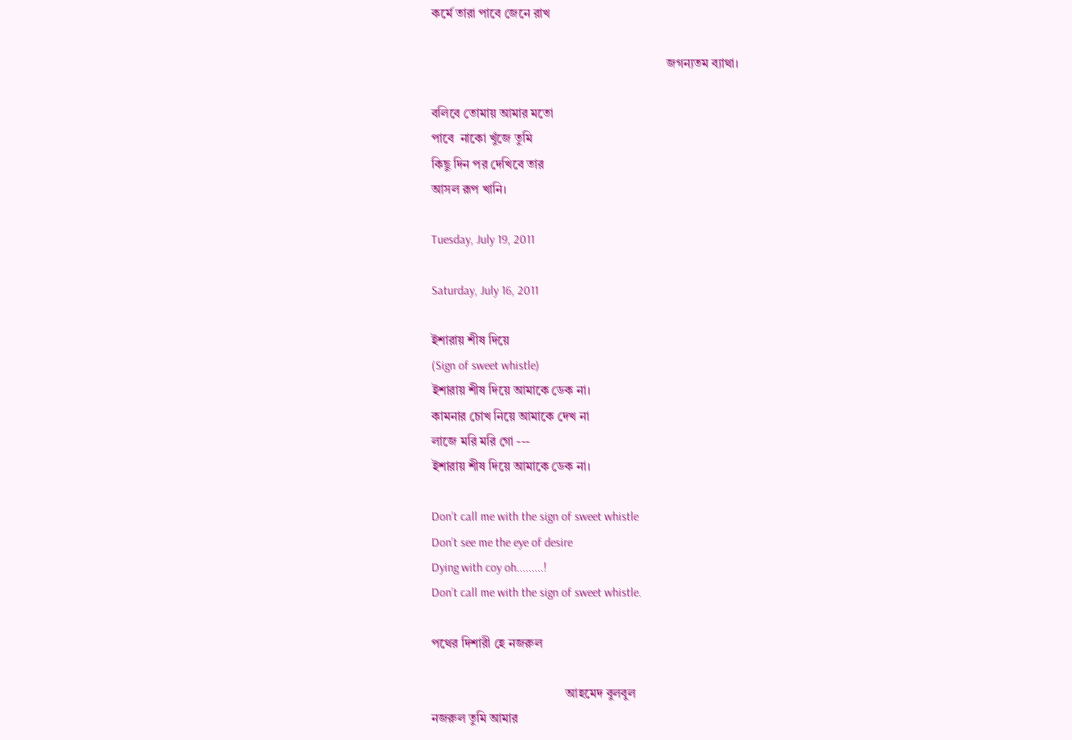কর্মে তারা পাবে জেনে রাখ

                                                                           জগন্যতম ব্যাথা।

বলিবে তোমায় আমার মতো
পাবে  নাকো খুঁজে তুমি
কিছু দিন পর দেখিবে তার
আসল রূপ খানি।

Tuesday, July 19, 2011

Saturday, July 16, 2011

ইশারায় শীষ দিয়ে
(Sign of sweet whistle)
ইশারায় শীষ দিয়ে আমাকে ডেক না।
কামনার চোখ নিয়ে আমাকে দেখ না
লাজে মরি মরি গো ---
ইশারায় শীষ দিয়ে আমাকে ডেক না।

Don’t call me with the sign of sweet whistle
Don’t see me the eye of desire
Dying with coy oh.........!
Don’t call me with the sign of sweet whistle.

পথের দিশারী হে নজরুল

                                           আহমেদ বুলবুল
নজরুল তুমি আমার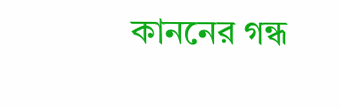কাননের গন্ধ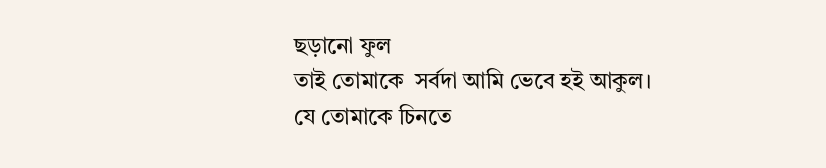ছড়ানো ফুল
তাই তোমাকে  সর্বদা আমি ভেবে হই আকুল।
যে তোমাকে চিনতে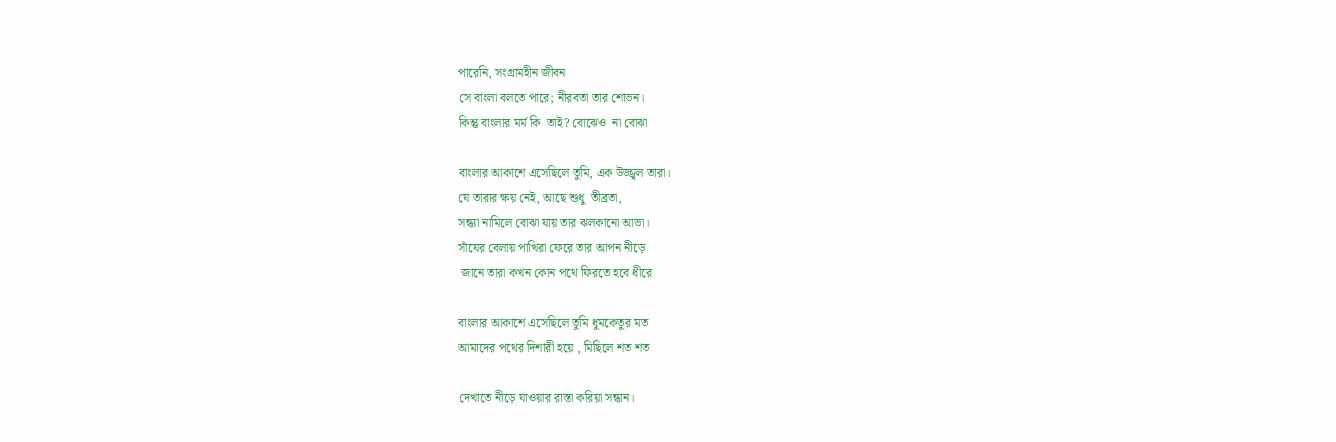পারেনি, সংগ্রামহীন জীবন
সে বাংলা বলতে পারে; নীরবতা তার শোভন।
কিন্তু বাংলার মর্ম কি  তাই? বোঝেও  না বোঝা

বাংলার আকাশে এসেছিলে তুমি, এক উজ্জ্বল তারা।
যে তারার ক্ষয় নেই, আছে শুধু  তীব্রতা,
সন্ধ্যা নামিলে বোঝা যায় তার ঝলকানো আভা।
সাঁযের বেলায় পাখিরা ফেরে তার আপন নীড়ে
 জানে তারা কখন কোন পথে ফিরতে হবে ধীরে

বাংলার আকাশে এসেছিলে তুমি ধুমকেতুর মত
আমাদের পথের দিশারী হয়ে , মিছিলে শত শত

দেখাতে নীড়ে যাওয়ার রাস্তা করিয়া সন্ধান।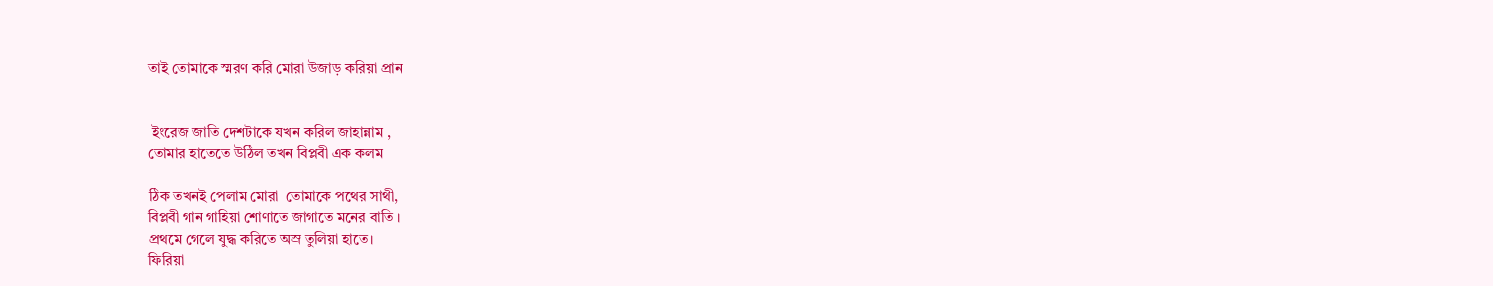তাই তোমাকে স্মরণ করি মোরা উজাড় করিয়া প্রান


 ইংরেজ জাতি দেশটাকে যখন করিল জাহান্নাম ,
তোমার হাতেতে উঠিল তখন বিপ্লবী এক কলম

ঠিক তখনই পেলাম মোরা  তোমাকে পথের সাথী,
বিপ্লবী গান গাহিয়া শোণাতে জাগাতে মনের বাতি ।
প্রথমে গেলে যুদ্ধ করিতে অস্র তুলিয়া হাতে।
ফিরিয়া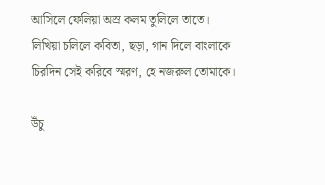আসিলে ফেলিয়া অস্র কলম তুলিলে তাতে।
লিখিয়া চলিলে কবিতা, ছড়া, গান দিলে বাংলাকে
চিরদিন সেই করিবে স্মরণ, হে নজরুল তোমাকে।

উঁচু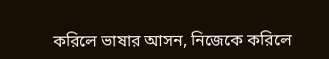করিলে ভাষার আসন, নিজেকে করিলে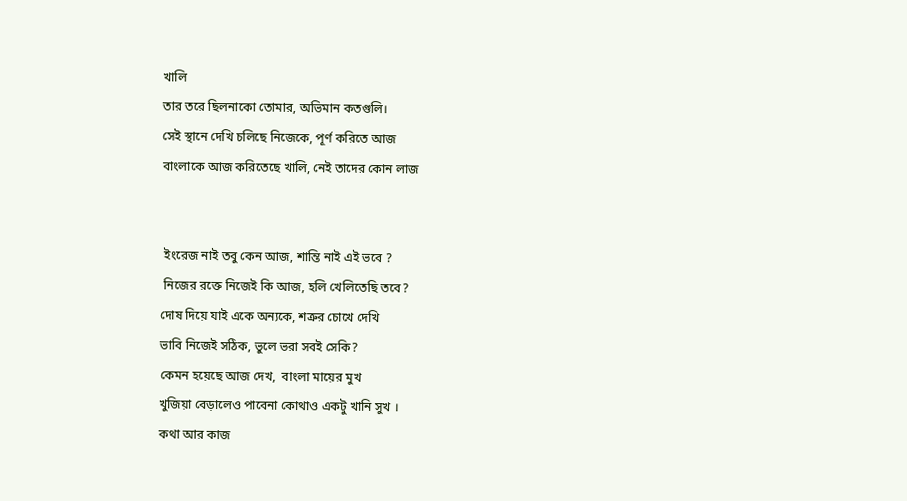খালি
তার তরে ছিলনাকো তোমার, অভিমান কতগুলি।
সেই স্থানে দেখি চলিছে নিজেকে, পূর্ণ করিতে আজ
বাংলাকে আজ করিতেছে খালি, নেই তাদের কোন লাজ


 ইংরেজ নাই তবু কেন আজ, শান্তি নাই এই ভবে ?
 নিজের রক্তে নিজেই কি আজ, হলি খেলিতেছি তবে?
দোষ দিয়ে যাই একে অন্যকে, শত্রুর চোখে দেখি
ভাবি নিজেই সঠিক, ভুলে ভরা সবই সেকি?
কেমন হয়েছে আজ দেখ,  বাংলা মায়ের মুখ
খুজিয়া বেড়ালেও পাবেনা কোথাও একটু খানি সুখ ।
কথা আর কাজ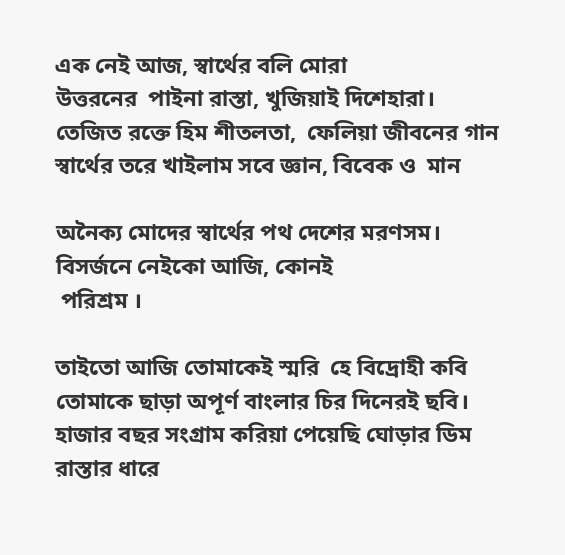এক নেই আজ, স্বার্থের বলি মোরা
উত্তরনের  পাইনা রাস্তা, খুজিয়াই দিশেহারা।
তেজিত রক্তে হিম শীতলতা,  ফেলিয়া জীবনের গান
স্বার্থের তরে খাইলাম সবে জ্ঞান, বিবেক ও  মান

অনৈক্য মোদের স্বার্থের পথ দেশের মরণসম।
বিসর্জনে নেইকো আজি, কোনই
 পরিশ্রম ।

তাইতো আজি তোমাকেই স্মরি  হে বিদ্রোহী কবি
তোমাকে ছাড়া অপূর্ণ বাংলার চির দিনেরই ছবি।
হাজার বছর সংগ্রাম করিয়া পেয়েছি ঘোড়ার ডিম
রাস্তার ধারে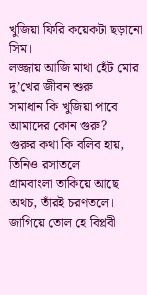খুজিয়া ফিরি কয়েকটা ছড়ানো সিম।
লজ্জায় আজি মাথা হেঁট মোর দু’খের জীবন শুরু
সমাধান কি খুজিয়া পাবে আমাদের কোন গুরু?
গুরুর কথা কি বলিব হায়, তিনিও রসাতলে
গ্রামবাংলা তাকিয়ে আছে অথচ, তাঁরই চরণতলে।
জাগিয়ে তোল হে বিপ্লবী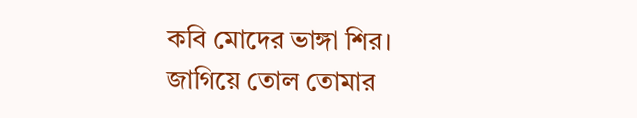কবি মোদের ভাঙ্গা শির।
জাগিয়ে তোল তোমার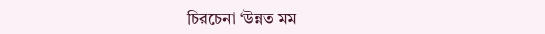চিরচেনা ‘উন্নত মম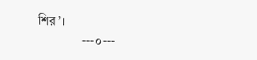শির’।
              ---০---